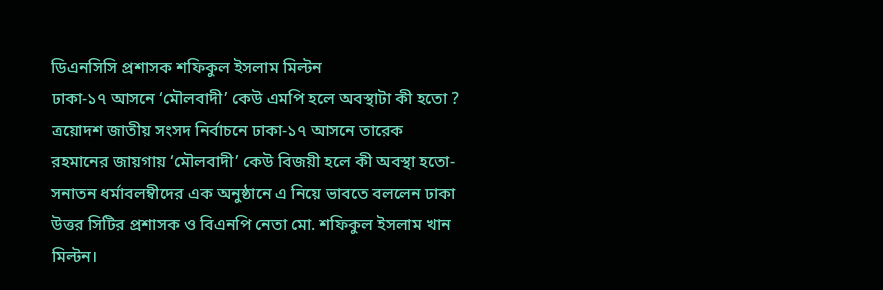ডিএনসিসি প্রশাসক শফিকুল ইসলাম মিল্টন
ঢাকা-১৭ আসনে ‘মৌলবাদী’ কেউ এমপি হলে অবস্থাটা কী হতো ?
ত্রয়োদশ জাতীয় সংসদ নির্বাচনে ঢাকা-১৭ আসনে তারেক রহমানের জায়গায় ‘মৌলবাদী’ কেউ বিজয়ী হলে কী অবস্থা হতো- সনাতন ধর্মাবলম্বীদের এক অনুষ্ঠানে এ নিয়ে ভাবতে বললেন ঢাকা উত্তর সিটির প্রশাসক ও বিএনপি নেতা মো. শফিকুল ইসলাম খান মিল্টন।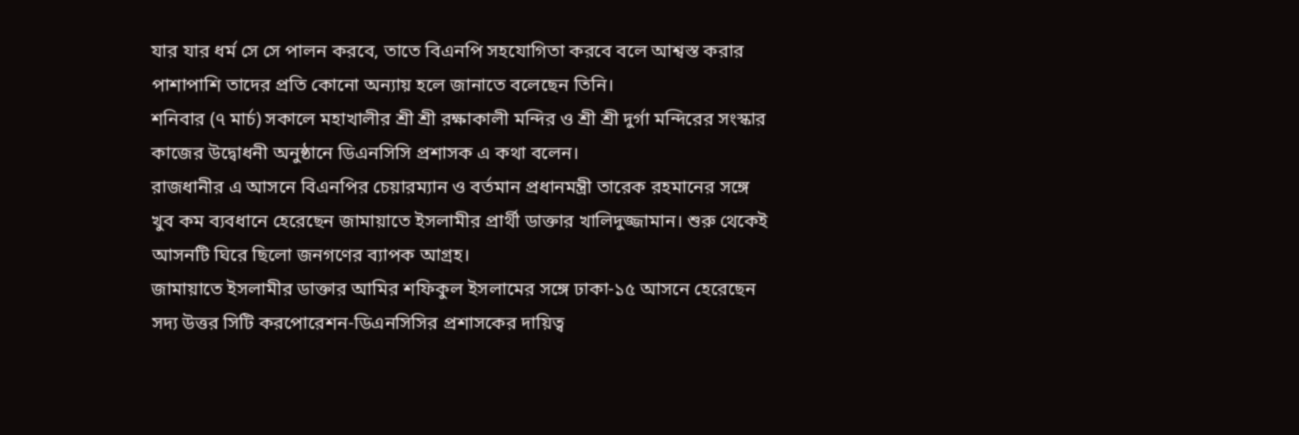যার যার ধর্ম সে সে পালন করবে, তাতে বিএনপি সহযোগিতা করবে বলে আশ্বস্ত করার পাশাপাশি তাদের প্রতি কোনো অন্যায় হলে জানাতে বলেছেন তিনি।
শনিবার (৭ মার্চ) সকালে মহাখালীর শ্রী শ্রী রক্ষাকালী মন্দির ও শ্রী শ্রী দুর্গা মন্দিরের সংস্কার কাজের উদ্বোধনী অনুষ্ঠানে ডিএনসিসি প্রশাসক এ কথা বলেন।
রাজধানীর এ আসনে বিএনপির চেয়ারম্যান ও বর্তমান প্রধানমন্ত্রী তারেক রহমানের সঙ্গে খুব কম ব্যবধানে হেরেছেন জামায়াতে ইসলামীর প্রার্থী ডাক্তার খালিদুজ্জামান। শুরু থেকেই আসনটি ঘিরে ছিলো জনগণের ব্যাপক আগ্রহ।
জামায়াতে ইসলামীর ডাক্তার আমির শফিকুল ইসলামের সঙ্গে ঢাকা-১৫ আসনে হেরেছেন সদ্য উত্তর সিটি করপোরেশন-ডিএনসিসির প্রশাসকের দায়িত্ব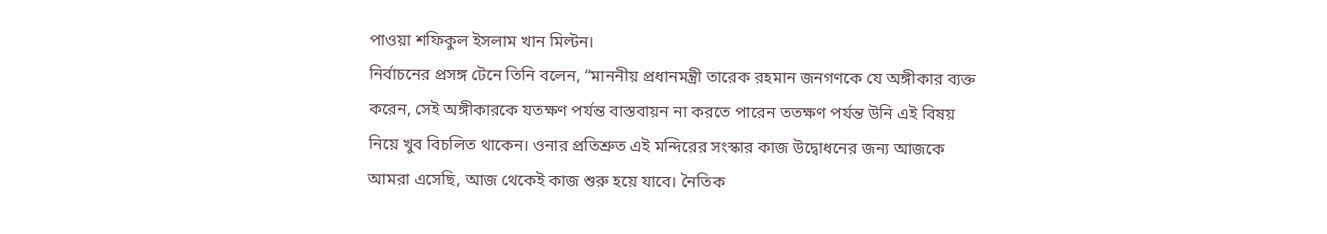পাওয়া শফিকুল ইসলাম খান মিল্টন।
নির্বাচনের প্রসঙ্গ টেনে তিনি বলেন, “মাননীয় প্রধানমন্ত্রী তারেক রহমান জনগণকে যে অঙ্গীকার ব্যক্ত করেন, সেই অঙ্গীকারকে যতক্ষণ পর্যন্ত বাস্তবায়ন না করতে পারেন ততক্ষণ পর্যন্ত উনি এই বিষয় নিয়ে খুব বিচলিত থাকেন। ওনার প্রতিশ্রুত এই মন্দিরের সংস্কার কাজ উদ্বোধনের জন্য আজকে আমরা এসেছি, আজ থেকেই কাজ শুরু হয়ে যাবে। নৈতিক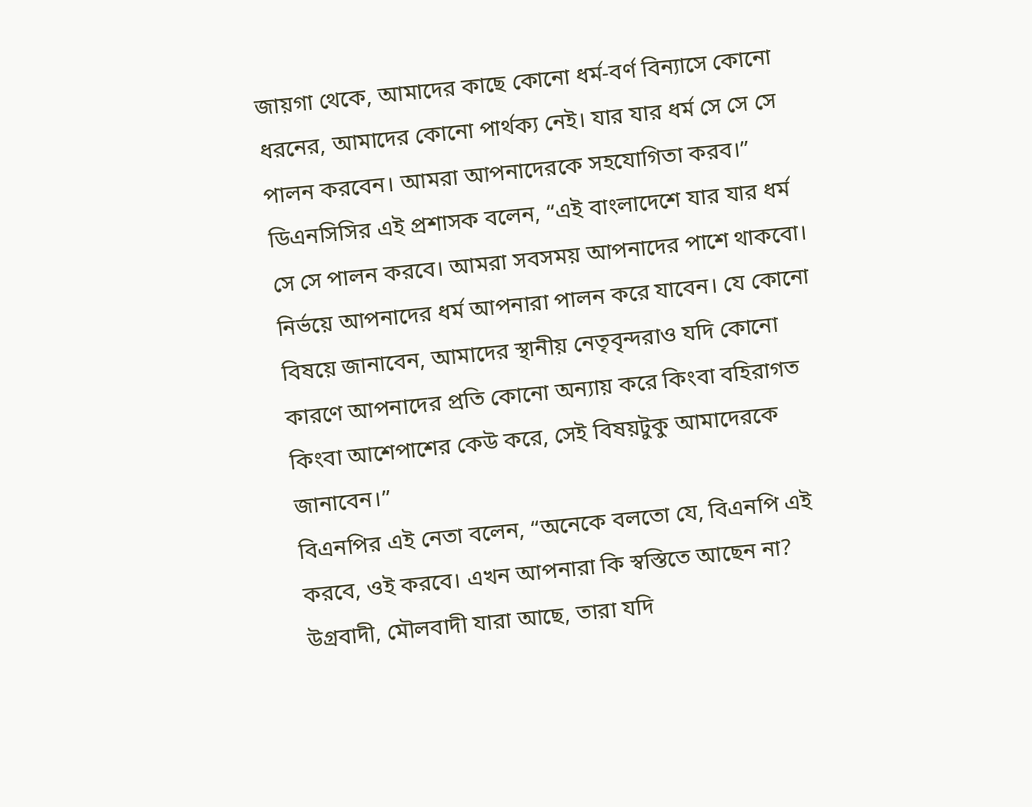জায়গা থেকে, আমাদের কাছে কোনো ধর্ম-বর্ণ বিন্যাসে কোনো ধরনের, আমাদের কোনো পার্থক্য নেই। যার যার ধর্ম সে সে সে পালন করবেন। আমরা আপনাদেরকে সহযোগিতা করব।”
ডিএনসিসির এই প্রশাসক বলেন, “এই বাংলাদেশে যার যার ধর্ম সে সে পালন করবে। আমরা সবসময় আপনাদের পাশে থাকবো। নির্ভয়ে আপনাদের ধর্ম আপনারা পালন করে যাবেন। যে কোনো বিষয়ে জানাবেন, আমাদের স্থানীয় নেতৃবৃন্দরাও যদি কোনো কারণে আপনাদের প্রতি কোনো অন্যায় করে কিংবা বহিরাগত কিংবা আশেপাশের কেউ করে, সেই বিষয়টুকু আমাদেরকে জানাবেন।”
বিএনপির এই নেতা বলেন, “অনেকে বলতো যে, বিএনপি এই করবে, ওই করবে। এখন আপনারা কি স্বস্তিতে আছেন না? উগ্রবাদী, মৌলবাদী যারা আছে, তারা যদি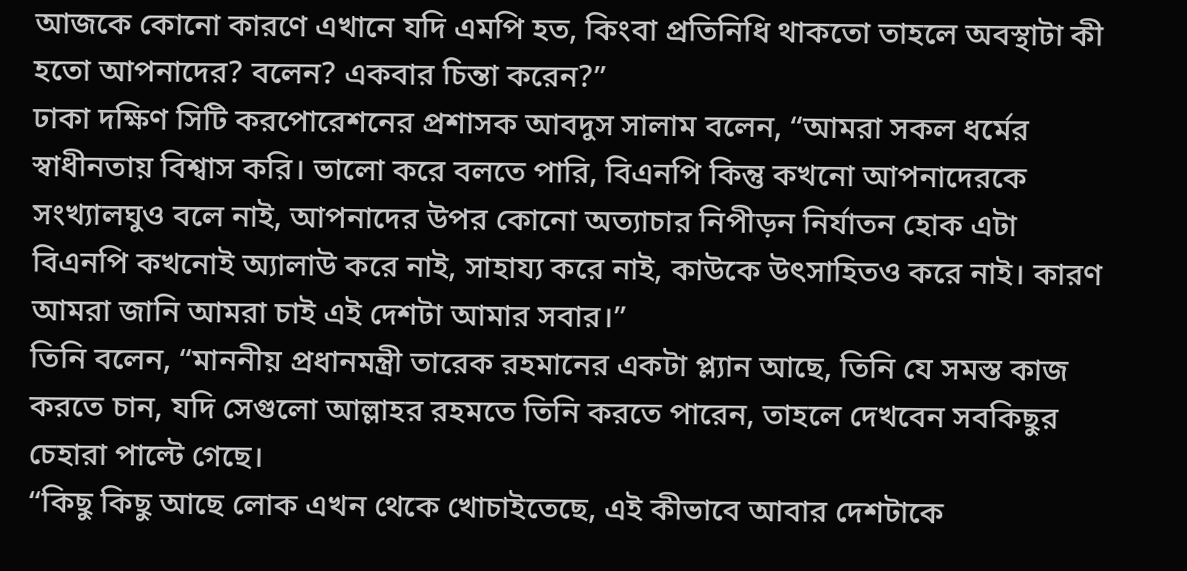আজকে কোনো কারণে এখানে যদি এমপি হত, কিংবা প্রতিনিধি থাকতো তাহলে অবস্থাটা কী হতো আপনাদের? বলেন? একবার চিন্তা করেন?”
ঢাকা দক্ষিণ সিটি করপোরেশনের প্রশাসক আবদুস সালাম বলেন, “আমরা সকল ধর্মের স্বাধীনতায় বিশ্বাস করি। ভালো করে বলতে পারি, বিএনপি কিন্তু কখনো আপনাদেরকে সংখ্যালঘুও বলে নাই, আপনাদের উপর কোনো অত্যাচার নিপীড়ন নির্যাতন হোক এটা বিএনপি কখনোই অ্যালাউ করে নাই, সাহায্য করে নাই, কাউকে উৎসাহিতও করে নাই। কারণ আমরা জানি আমরা চাই এই দেশটা আমার সবার।”
তিনি বলেন, “মাননীয় প্রধানমন্ত্রী তারেক রহমানের একটা প্ল্যান আছে, তিনি যে সমস্ত কাজ করতে চান, যদি সেগুলো আল্লাহর রহমতে তিনি করতে পারেন, তাহলে দেখবেন সবকিছুর চেহারা পাল্টে গেছে।
“কিছু কিছু আছে লোক এখন থেকে খোচাইতেছে, এই কীভাবে আবার দেশটাকে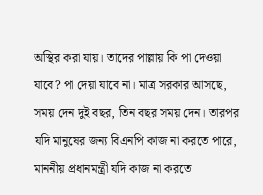অস্থির করা যায়। তাদের পাল্লায় কি পা দেওয়া যাবে? পা দেয়া যাবে না। মাত্র সরকার আসছে, সময় দেন দুই বছর, তিন বছর সময় দেন। তারপর যদি মানুষের জন্য বিএনপি কাজ না করতে পারে, মাননীয় প্রধানমন্ত্রী যদি কাজ না করতে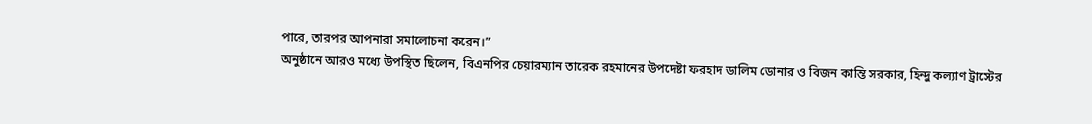পারে, তারপর আপনারা সমালোচনা করেন।”
অনুষ্ঠানে আরও মধ্যে উপস্থিত ছিলেন, বিএনপির চেয়ারম্যান তারেক রহমানের উপদেষ্টা ফরহাদ ডালিম ডোনার ও বিজন কান্তি সরকার, হিন্দু কল্যাণ ট্রাস্টের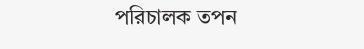পরিচালক তপন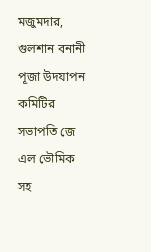মজুমদার, গুলশান বনানী পূজা উদযাপন কমিটির সভাপতি জে এল ভৌমিক সহ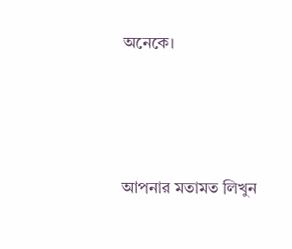অনেকে।




আপনার মতামত লিখুন